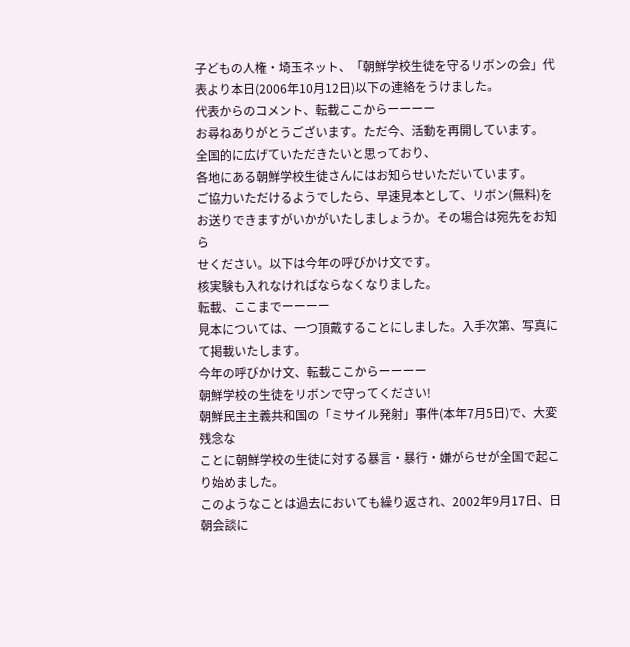子どもの人権・埼玉ネット、「朝鮮学校生徒を守るリボンの会」代表より本日(2006年10月12日)以下の連絡をうけました。
代表からのコメント、転載ここからーーーー
お尋ねありがとうございます。ただ今、活動を再開しています。
全国的に広げていただきたいと思っており、
各地にある朝鮮学校生徒さんにはお知らせいただいています。
ご協力いただけるようでしたら、早速見本として、リボン(無料)を
お送りできますがいかがいたしましょうか。その場合は宛先をお知ら
せください。以下は今年の呼びかけ文です。
核実験も入れなければならなくなりました。
転載、ここまでーーーー
見本については、一つ頂戴することにしました。入手次第、写真にて掲載いたします。
今年の呼びかけ文、転載ここからーーーー
朝鮮学校の生徒をリボンで守ってください!
朝鮮民主主義共和国の「ミサイル発射」事件(本年7月5日)で、大変残念な
ことに朝鮮学校の生徒に対する暴言・暴行・嫌がらせが全国で起こり始めました。
このようなことは過去においても繰り返され、2002年9月17日、日朝会談に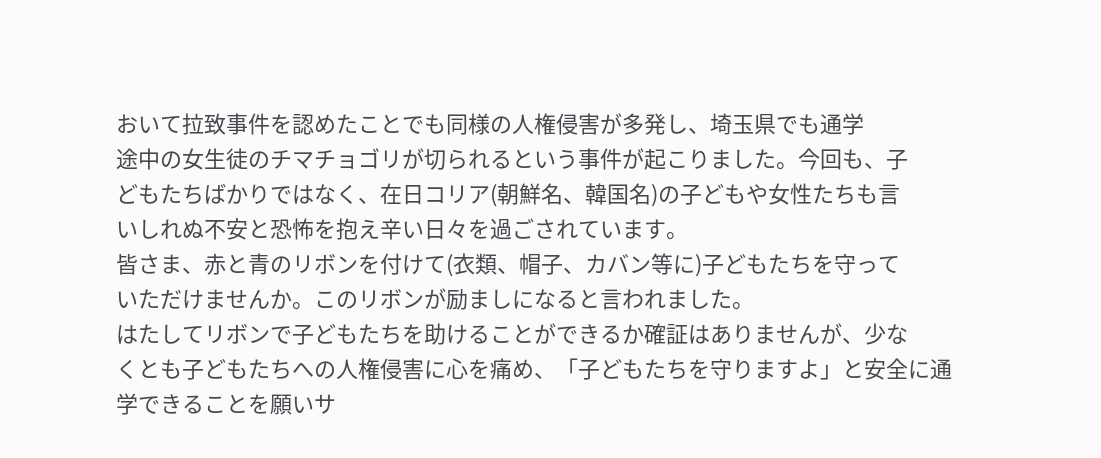おいて拉致事件を認めたことでも同様の人権侵害が多発し、埼玉県でも通学
途中の女生徒のチマチョゴリが切られるという事件が起こりました。今回も、子
どもたちばかりではなく、在日コリア(朝鮮名、韓国名)の子どもや女性たちも言
いしれぬ不安と恐怖を抱え辛い日々を過ごされています。
皆さま、赤と青のリボンを付けて(衣類、帽子、カバン等に)子どもたちを守って
いただけませんか。このリボンが励ましになると言われました。
はたしてリボンで子どもたちを助けることができるか確証はありませんが、少な
くとも子どもたちへの人権侵害に心を痛め、「子どもたちを守りますよ」と安全に通
学できることを願いサ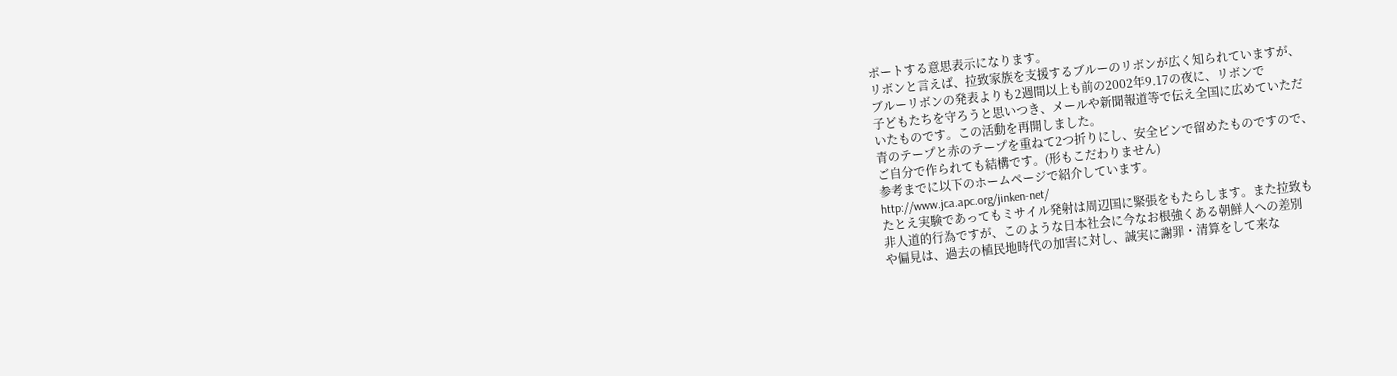ポートする意思表示になります。
リボンと言えば、拉致家族を支援するブルーのリボンが広く知られていますが、
ブルーリボンの発表よりも2週間以上も前の2002年9.17の夜に、リボンで
子どもたちを守ろうと思いつき、メールや新聞報道等で伝え全国に広めていただ
いたものです。この活動を再開しました。
青のテープと赤のテープを重ねて2つ折りにし、安全ピンで留めたものですので、
ご自分で作られても結構です。(形もこだわりません)
参考までに以下のホームページで紹介しています。
http://www.jca.apc.org/jinken-net/
たとえ実験であってもミサイル発射は周辺国に緊張をもたらします。また拉致も
非人道的行為ですが、このような日本社会に今なお根強くある朝鮮人への差別
や偏見は、過去の植民地時代の加害に対し、誠実に謝罪・清算をして来な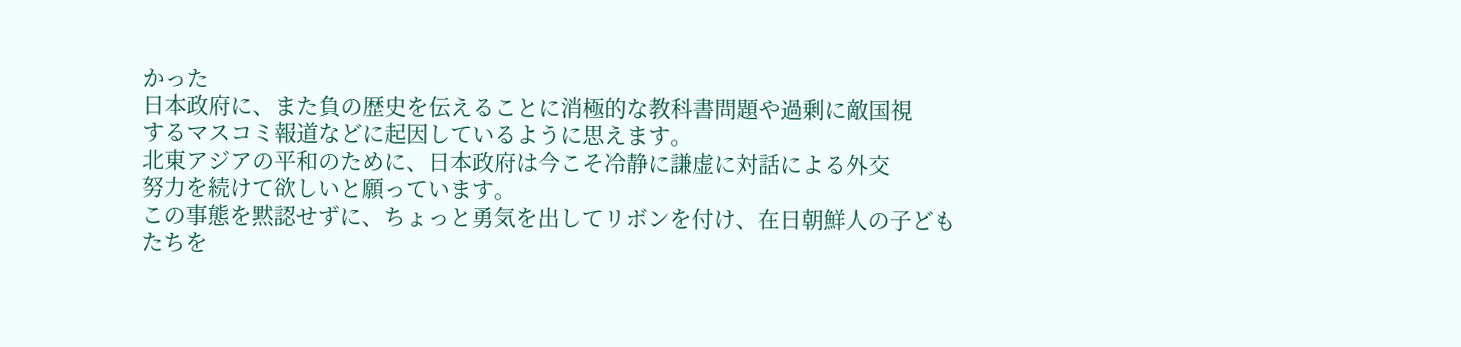かった
日本政府に、また負の歴史を伝えることに消極的な教科書問題や過剰に敵国視
するマスコミ報道などに起因しているように思えます。
北東アジアの平和のために、日本政府は今こそ冷静に謙虚に対話による外交
努力を続けて欲しいと願っています。
この事態を黙認せずに、ちょっと勇気を出してリボンを付け、在日朝鮮人の子ども
たちを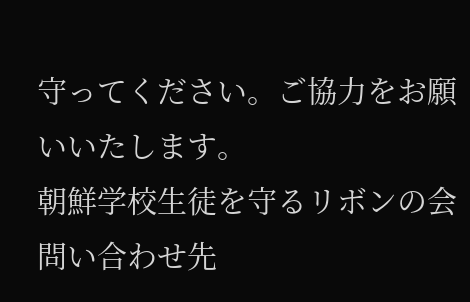守ってください。ご協力をお願いいたします。
朝鮮学校生徒を守るリボンの会
問い合わせ先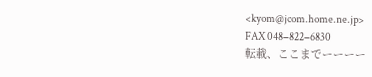<kyom@jcom.home.ne.jp>
FAX 048−822−6830
転載、ここまでーーーー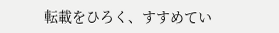転載をひろく、すすめてい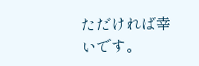ただければ幸いです。